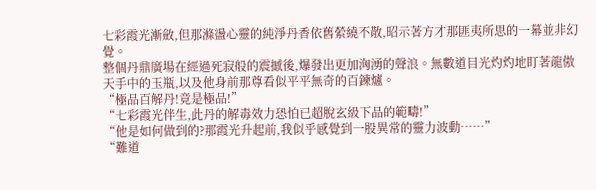七彩霞光漸斂,但那滌盪心靈的純淨丹香依舊縈繞不散,昭示著方才那匪夷所思的一幕並非幻覺。
整個丹鼎廣場在經過死寂般的震撼後,爆發出更加洶湧的聲浪。無數道目光灼灼地盯著龍傲天手中的玉瓶,以及他身前那尊看似平平無奇的百鍊爐。
“極品百解丹!竟是極品!”
“七彩霞光伴生,此丹的解毒效力恐怕已超脫玄級下品的範疇!”
“他是如何做到的?那霞光升起前,我似乎感覺到一股異常的靈力波動……”
“難道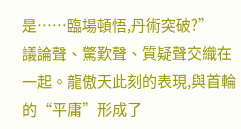是……臨場頓悟,丹術突破?”
議論聲、驚歎聲、質疑聲交織在一起。龍傲天此刻的表現,與首輪的“平庸”形成了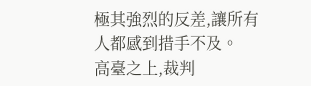極其強烈的反差,讓所有人都感到措手不及。
高臺之上,裁判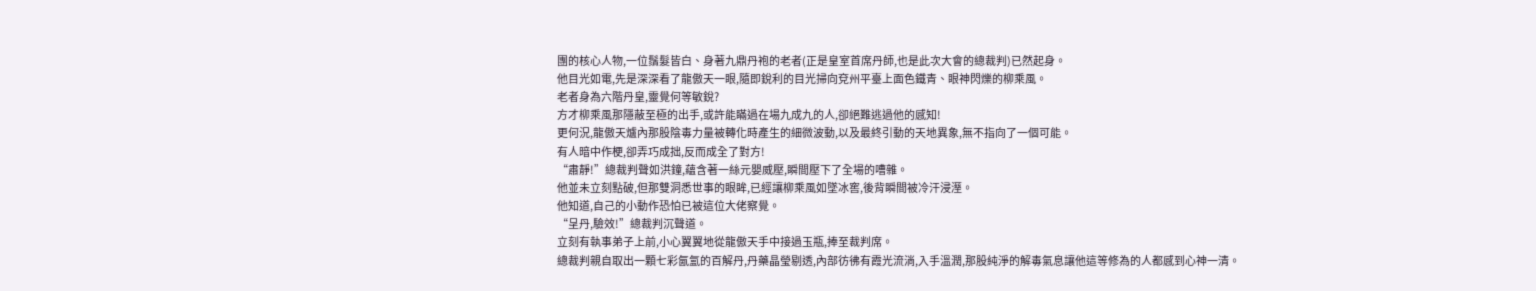團的核心人物,一位鬚髮皆白、身著九鼎丹袍的老者(正是皇室首席丹師,也是此次大會的總裁判)已然起身。
他目光如電,先是深深看了龍傲天一眼,隨即銳利的目光掃向兗州平臺上面色鐵青、眼神閃爍的柳乘風。
老者身為六階丹皇,靈覺何等敏銳?
方才柳乘風那隱蔽至極的出手,或許能瞞過在場九成九的人,卻絕難逃過他的感知!
更何況,龍傲天爐內那股陰毒力量被轉化時產生的細微波動,以及最終引動的天地異象,無不指向了一個可能。
有人暗中作梗,卻弄巧成拙,反而成全了對方!
“肅靜!”總裁判聲如洪鐘,蘊含著一絲元嬰威壓,瞬間壓下了全場的嘈雜。
他並未立刻點破,但那雙洞悉世事的眼眸,已經讓柳乘風如墜冰窖,後背瞬間被冷汗浸溼。
他知道,自己的小動作恐怕已被這位大佬察覺。
“呈丹,驗效!”總裁判沉聲道。
立刻有執事弟子上前,小心翼翼地從龍傲天手中接過玉瓶,捧至裁判席。
總裁判親自取出一顆七彩氤氳的百解丹,丹藥晶瑩剔透,內部彷彿有霞光流淌,入手溫潤,那股純淨的解毒氣息讓他這等修為的人都感到心神一清。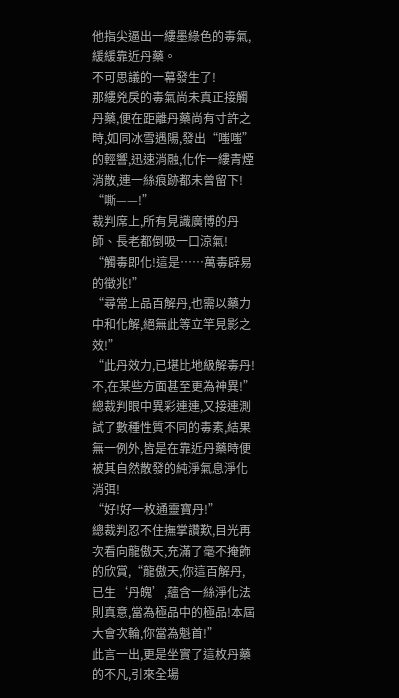他指尖逼出一縷墨綠色的毒氣,緩緩靠近丹藥。
不可思議的一幕發生了!
那縷兇戾的毒氣尚未真正接觸丹藥,便在距離丹藥尚有寸許之時,如同冰雪遇陽,發出“嗤嗤”的輕響,迅速消融,化作一縷青煙消散,連一絲痕跡都未曾留下!
“嘶——!”
裁判席上,所有見識廣博的丹師、長老都倒吸一口涼氣!
“觸毒即化!這是……萬毒辟易的徵兆!”
“尋常上品百解丹,也需以藥力中和化解,絕無此等立竿見影之效!”
“此丹效力,已堪比地級解毒丹!不,在某些方面甚至更為神異!”
總裁判眼中異彩連連,又接連測試了數種性質不同的毒素,結果無一例外,皆是在靠近丹藥時便被其自然散發的純淨氣息淨化消弭!
“好!好一枚通靈寶丹!”
總裁判忍不住撫掌讚歎,目光再次看向龍傲天,充滿了毫不掩飾的欣賞,“龍傲天,你這百解丹,已生‘丹魄’,蘊含一絲淨化法則真意,當為極品中的極品!本屆大會次輪,你當為魁首!”
此言一出,更是坐實了這枚丹藥的不凡,引來全場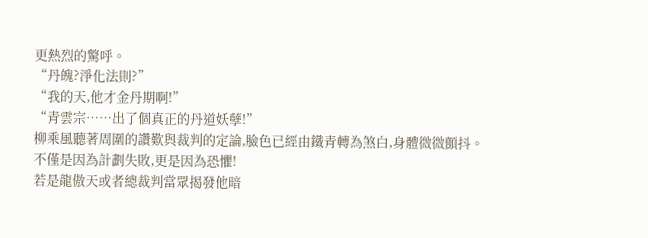更熱烈的驚呼。
“丹魄?淨化法則?”
“我的天,他才金丹期啊!”
“青雲宗……出了個真正的丹道妖孽!”
柳乘風聽著周圍的讚歎與裁判的定論,臉色已經由鐵青轉為煞白,身體微微顫抖。
不僅是因為計劃失敗,更是因為恐懼!
若是龍傲天或者總裁判當眾揭發他暗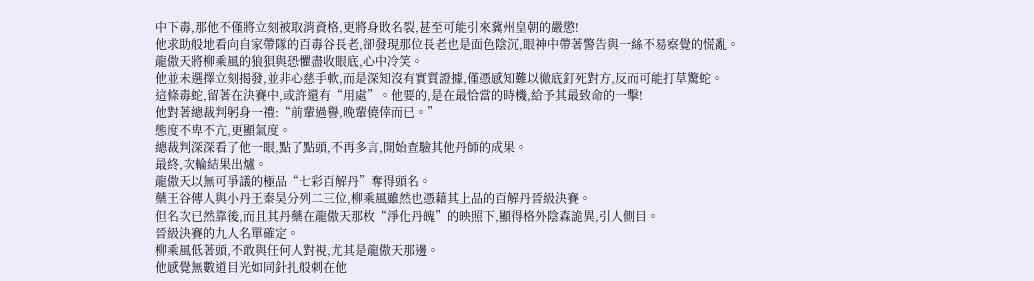中下毒,那他不僅將立刻被取消資格,更將身敗名裂,甚至可能引來冀州皇朝的嚴懲!
他求助般地看向自家帶隊的百毒谷長老,卻發現那位長老也是面色陰沉,眼神中帶著警告與一絲不易察覺的慌亂。
龍傲天將柳乘風的狼狽與恐懼盡收眼底,心中冷笑。
他並未選擇立刻揭發,並非心慈手軟,而是深知沒有實質證據,僅憑感知難以徹底釘死對方,反而可能打草驚蛇。
這條毒蛇,留著在決賽中,或許還有“用處”。他要的,是在最恰當的時機,給予其最致命的一擊!
他對著總裁判躬身一禮:“前輩過譽,晚輩僥倖而已。”
態度不卑不亢,更顯氣度。
總裁判深深看了他一眼,點了點頭,不再多言,開始查驗其他丹師的成果。
最終,次輪結果出爐。
龍傲天以無可爭議的極品“七彩百解丹”奪得頭名。
藥王谷傳人與小丹王秦昊分列二三位,柳乘風雖然也憑藉其上品的百解丹晉級決賽。
但名次已然靠後,而且其丹藥在龍傲天那枚“淨化丹魄”的映照下,顯得格外陰森詭異,引人側目。
晉級決賽的九人名單確定。
柳乘風低著頭,不敢與任何人對視,尤其是龍傲天那邊。
他感覺無數道目光如同針扎般刺在他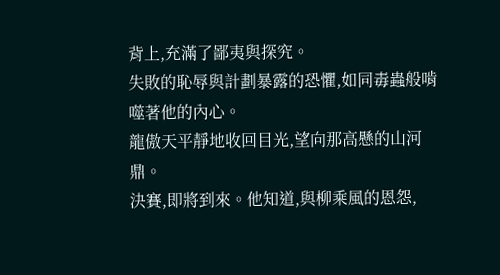背上,充滿了鄙夷與探究。
失敗的恥辱與計劃暴露的恐懼,如同毒蟲般啃噬著他的內心。
龍傲天平靜地收回目光,望向那高懸的山河鼎。
決賽,即將到來。他知道,與柳乘風的恩怨,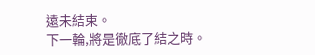遠未結束。
下一輪,將是徹底了結之時。